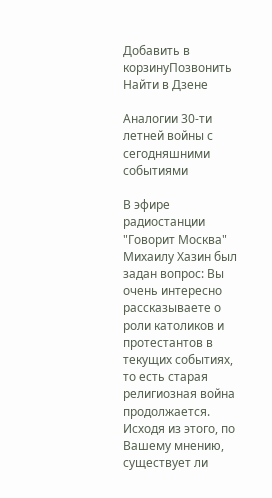Добавить в корзинуПозвонить
Найти в Дзене

Аналогии 30-ти летней войны с сегодняшними событиями

В эфире радиостанции "Говорит Москва" Михаилу Хазин был задан вопрос: Вы очень интересно рассказываете о роли католиков и протестантов в текущих событиях, то есть старая религиозная война продолжается.  Исходя из этого, по Вашему мнению, существует ли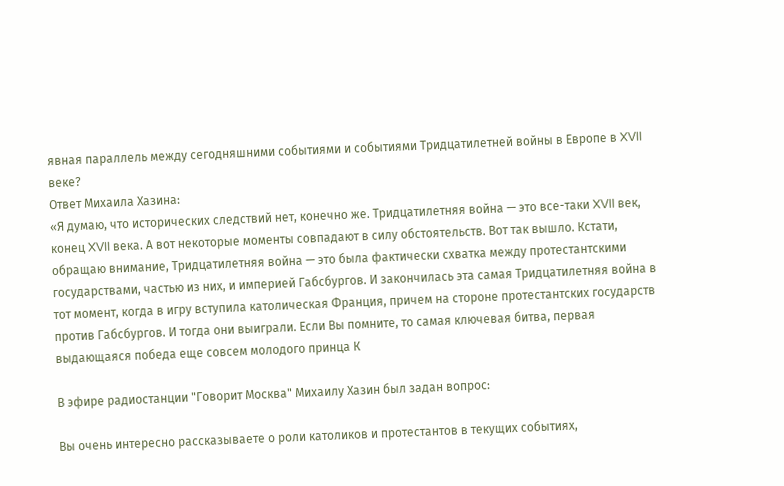явная параллель между сегодняшними событиями и событиями Тридцатилетней войны в Европе в XVII веке?
Ответ Михаила Хазина:
«Я думаю, что исторических следствий нет, конечно же. Тридцатилетняя война — это все-таки XVII век, конец XVII века. А вот некоторые моменты совпадают в силу обстоятельств. Вот так вышло. Кстати, обращаю внимание, Тридцатилетняя война — это была фактически схватка между протестантскими государствами, частью из них, и империей Габсбургов. И закончилась эта самая Тридцатилетняя война в тот момент, когда в игру вступила католическая Франция, причем на стороне протестантских государств против Габсбургов. И тогда они выиграли. Если Вы помните, то самая ключевая битва, первая выдающаяся победа еще совсем молодого принца К

В эфире радиостанции "Говорит Москва" Михаилу Хазин был задан вопрос:

Вы очень интересно рассказываете о роли католиков и протестантов в текущих событиях,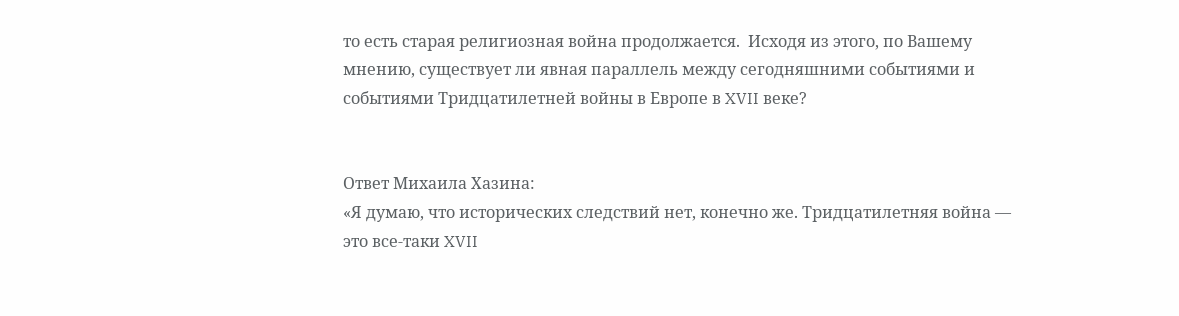то есть старая религиозная война продолжается.  Исходя из этого, по Вашему мнению, существует ли явная параллель между сегодняшними событиями и событиями Тридцатилетней войны в Европе в XVII веке?


Ответ Михаила Хазина:
«Я думаю, что исторических следствий нет, конечно же. Тридцатилетняя война — это все-таки XVII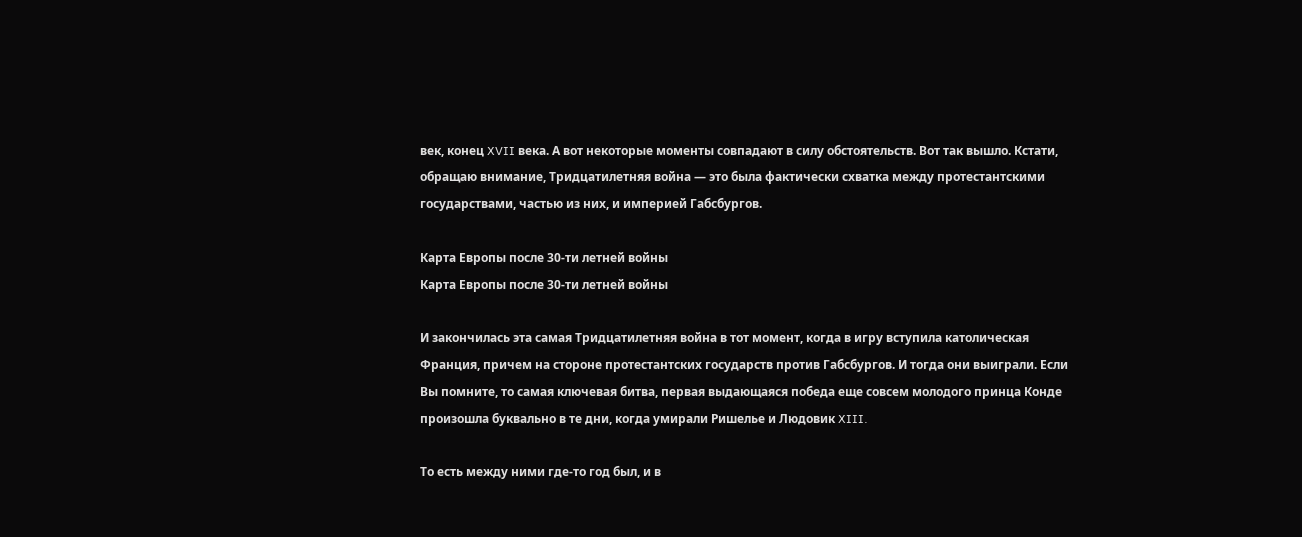век, конец XVII века. А вот некоторые моменты совпадают в силу обстоятельств. Вот так вышло. Кстати, обращаю внимание, Тридцатилетняя война — это была фактически схватка между протестантскими государствами, частью из них, и империей Габсбургов.

Карта Европы после 30-ти летней войны
Карта Европы после 30-ти летней войны

И закончилась эта самая Тридцатилетняя война в тот момент, когда в игру вступила католическая Франция, причем на стороне протестантских государств против Габсбургов. И тогда они выиграли. Если Вы помните, то самая ключевая битва, первая выдающаяся победа еще совсем молодого принца Конде произошла буквально в те дни, когда умирали Ришелье и Людовик XIII.

То есть между ними где-то год был, и в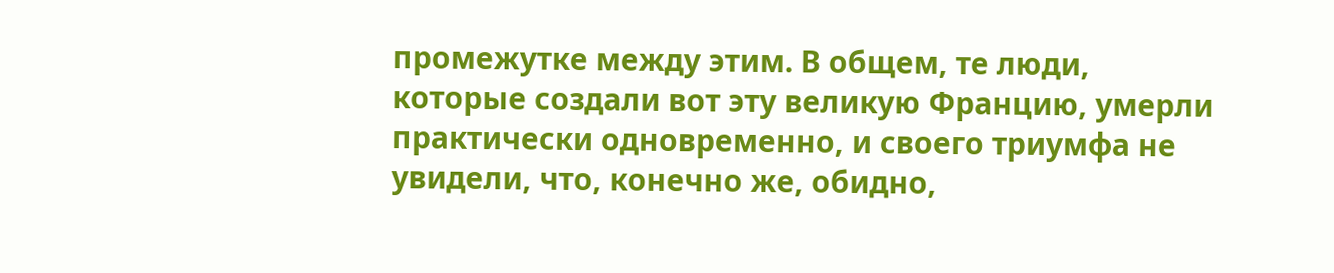промежутке между этим. В общем, те люди, которые создали вот эту великую Францию, умерли практически одновременно, и своего триумфа не увидели, что, конечно же, обидно,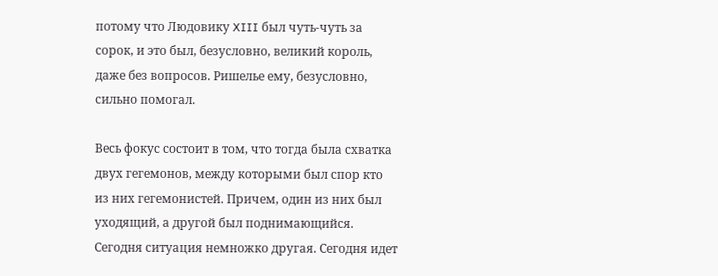потому что Людовику XIII был чуть-чуть за сорок, и это был, безусловно, великий король, даже без вопросов. Ришелье ему, безусловно, сильно помогал.

Весь фокус состоит в том, что тогда была схватка двух гегемонов, между которыми был спор кто из них гегемонистей. Причем, один из них был уходящий, а другой был поднимающийся. Сегодня ситуация немножко другая. Сегодня идет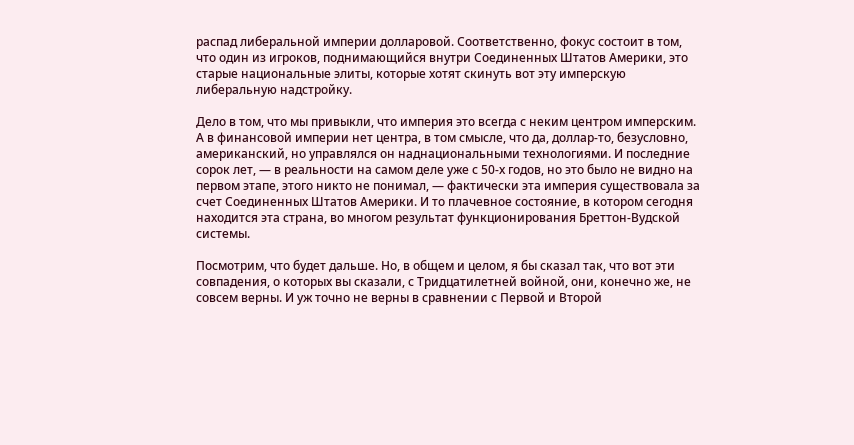распад либеральной империи долларовой. Соответственно, фокус состоит в том, что один из игроков, поднимающийся внутри Соединенных Штатов Америки, это старые национальные элиты, которые хотят скинуть вот эту имперскую либеральную надстройку.

Дело в том, что мы привыкли, что империя это всегда с неким центром имперским. А в финансовой империи нет центра, в том смысле, что да, доллар-то, безусловно, американский, но управлялся он наднациональными технологиями. И последние сорок лет, — в реальности на самом деле уже с 50-х годов, но это было не видно на первом этапе, этого никто не понимал, — фактически эта империя существовала за счет Соединенных Штатов Америки. И то плачевное состояние, в котором сегодня находится эта страна, во многом результат функционирования Бреттон-Вудской системы.

Посмотрим, что будет дальше. Но, в общем и целом, я бы сказал так, что вот эти совпадения, о которых вы сказали, с Тридцатилетней войной, они, конечно же, не совсем верны. И уж точно не верны в сравнении с Первой и Второй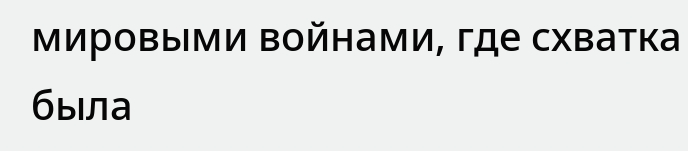мировыми войнами, где схватка была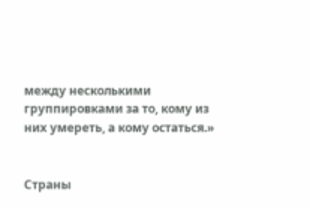между несколькими группировками за то, кому из них умереть, а кому остаться.»


Страны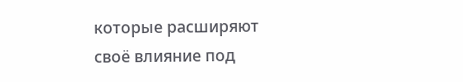которые расширяют своё влияние под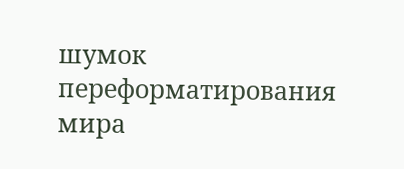шумок переформатирования мира